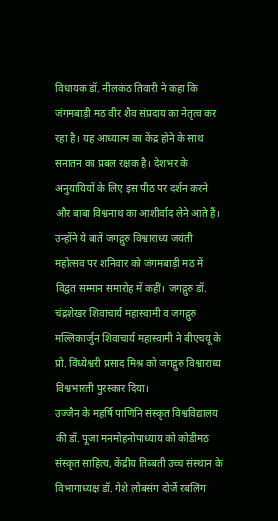विधायक डॉ. नीलकंठ तिवारी ने कहा कि जंगमबाड़ी मठ वीर शैव संप्रदाय का नेतृत्व कर रहा है। यह आध्यात्म का केंद्र होने के साथ सनातन का प्रबल रक्षक है। देशभर के अनुयायियों के लिए इस पीठ पर दर्शन करने और बाबा विश्वनाथ का आशीर्वाद लेने आते हैं। उन्होंने ये बातें जगद्गुरु विश्वाराध्य जयंती महोत्सव पर शनिवार को जंगमबाड़ी मठ में विद्वत सम्मान समारोह में कहीं। जगद्गुरु डॉ. चंद्रशेखर शिवाचार्य महास्वामी व जगद्गुरु मल्लिकार्जुन शिवाचार्य महास्वामी ने बीएचयू के प्रो. विंध्येश्वरी प्रसाद मिश्र को जगद्गुरु विश्वाराध्य विश्वभारती पुरस्कार दिया।
उज्जैन के महर्षि पाणिनि संस्कृत विश्वविद्यालय की डॉ. पूजा मनमोहनोपाध्याय को कोडीमठ संस्कृत साहित्य, केंद्रीय तिब्बती उच्च संस्थान के विभागाध्यक्ष डॉ. गेशे लोबसंग दोर्जे रबलिंग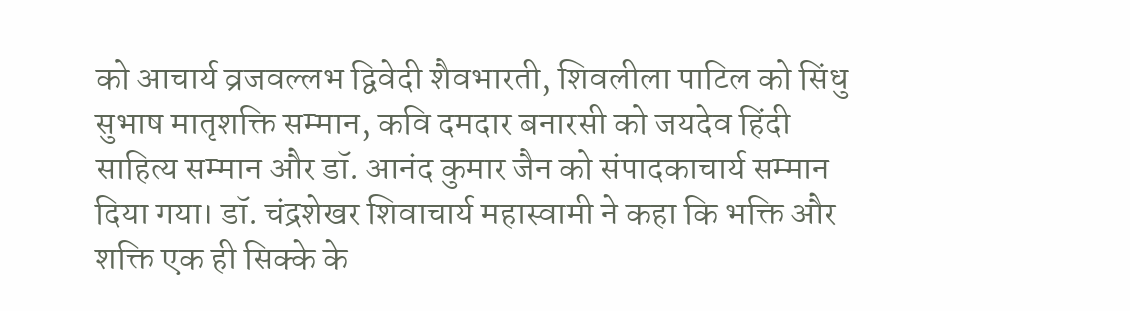को आचार्य व्रजवल्लभ द्विवेदी शैवभारती, शिवलीला पाटिल को सिंधु सुभाष मातृशक्ति सम्मान, कवि दमदार बनारसी को जयदेव हिंदी साहित्य सम्मान और डॉ. आनंद कुमार जैन को संपादकाचार्य सम्मान दिया गया। डॉ. चंद्रशेखर शिवाचार्य महास्वामी ने कहा कि भक्ति और शक्ति एक ही सिक्के के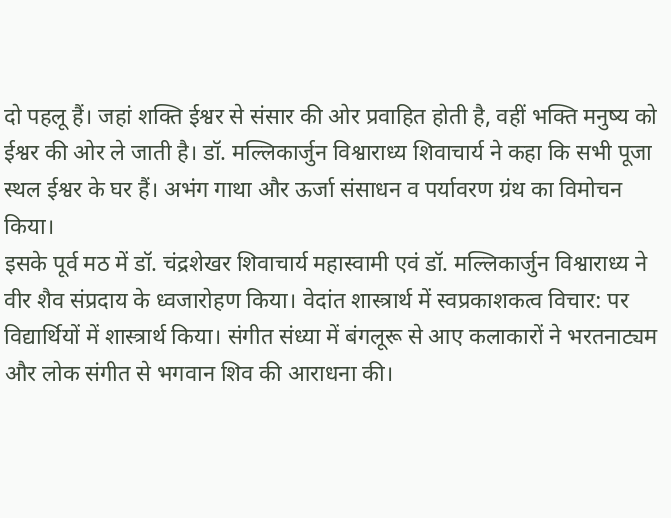दो पहलू हैं। जहां शक्ति ईश्वर से संसार की ओर प्रवाहित होती है, वहीं भक्ति मनुष्य को ईश्वर की ओर ले जाती है। डॉ. मल्लिकार्जुन विश्वाराध्य शिवाचार्य ने कहा कि सभी पूजा स्थल ईश्वर के घर हैं। अभंग गाथा और ऊर्जा संसाधन व पर्यावरण ग्रंथ का विमोचन किया।
इसके पूर्व मठ में डॉ. चंद्रशेखर शिवाचार्य महास्वामी एवं डॉ. मल्लिकार्जुन विश्वाराध्य ने वीर शैव संप्रदाय के ध्वजारोहण किया। वेदांत शास्त्रार्थ में स्वप्रकाशकत्व विचार: पर विद्यार्थियों में शास्त्रार्थ किया। संगीत संध्या में बंगलूरू से आए कलाकारों ने भरतनाट्यम और लोक संगीत से भगवान शिव की आराधना की।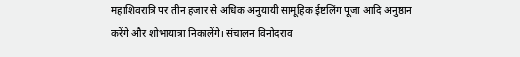महाशिवरात्रि पर तीन हजार से अधिक अनुयायी सामूहिक ईष्टलिंग पूजा आदि अनुष्ठान करेंगे और शोभायात्रा निकालेंगे। संचालन विनोदराव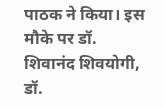पाठक ने किया। इस मौके पर डॉ. शिवानंद शिवयोगी, डॉ.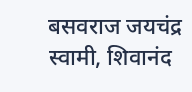बसवराज जयचंद्र स्वामी, शिवानंद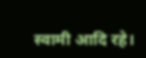स्वामी आदि रहे।